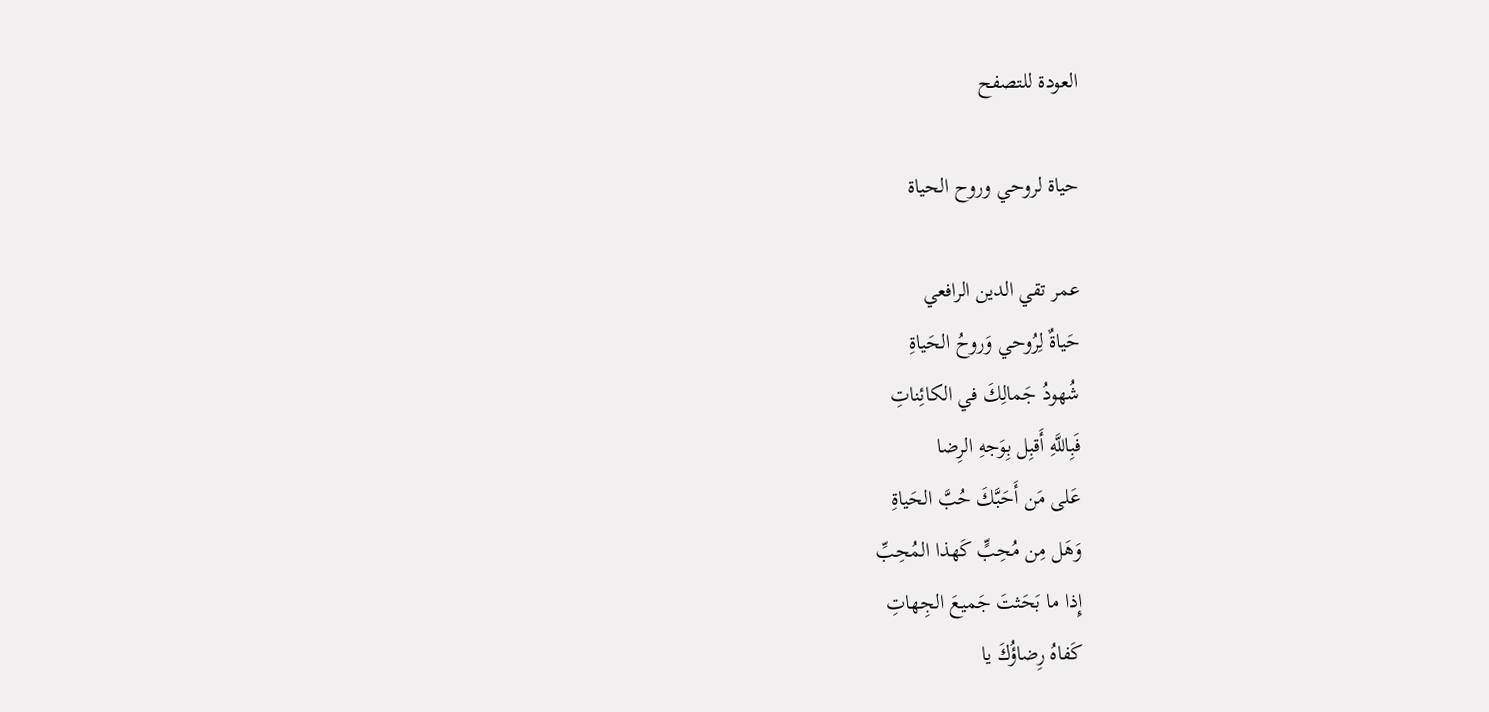العودة للتصفح

حياة لروحي وروح الحياة

عمر تقي الدين الرافعي
حَياةٌ لِرُوحي وَروحُ الحَياةِ
شُهودُ جَمالِكَ في الكائِناتِ
فَبِاللَّهِ أَقبِل بِوَجهِ الرِضا
عَلى مَن أَحَبَّكَ حُبَّ الحَياةِ
وَهَل مِن مُحِبٍّ كَهذا المُحِبِّ
إِذا ما بَحَثتَ جَميعَ الجِهاتِ
كَفاهُ رِضاؤُكَ يا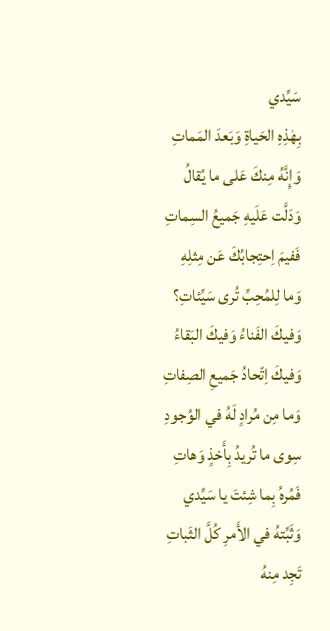سَيِّدي
بِهٰذِهِ الحَياةِ وَبَعدَ المَماتِ
وَإِنَّهُ مِنكَ عَلى ما يُقالُ
وَدَلَّت عَلَيهِ جَميعُ السِماتِ
فَفيمَ اِحتِجابُكَ عَن مِثلِهِ
وَما لِلمُحِبِّ تُرى سَيِّئاتِ؟
وَفيكَ الفَناءُ وَفيكَ البَقاءُ
وَفيكَ اِتّحادُ جَميعِ الصِفاتِ
وَما مِن مُرادٍ لَهُ في الوُجودِ
سِوى ما تُريدُ بِأَخذٍ وَهاتِ
فَمُرهُ بِما شِئتَ يا سَيِّدي
وَثَبِّتهُ في الأَمرِ كُلَّ الثَباتِ
تَجِد مِنهُ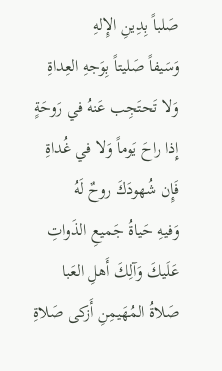صَلباً بِدِينِ الإِلهِ
وَسَيفاً صَليتاً بِوَجهِ العِداةِ
وَلا تَحتَجِب عَنهُ في رَوحَةٍ
إِذا راحَ يَوماً وَلا في غُداةِ
فَإِن شُهودَكَ روحٌ لَهُ
وَفيهِ حَياةُ جَميعِ الذَواتِ
عَلَيكَ وَآلِكَ أَهلِ العَبا
صَلاةُ المُهَيمِنِ أَزكى صَلاةِ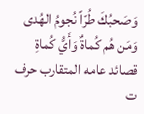وَصَحبُكَ طُرّاً نُجومُ الهُدى
وَمَن هُم كُماةٌ وَأَيُّ كُماةِ
قصائد عامه المتقارب حرف ت